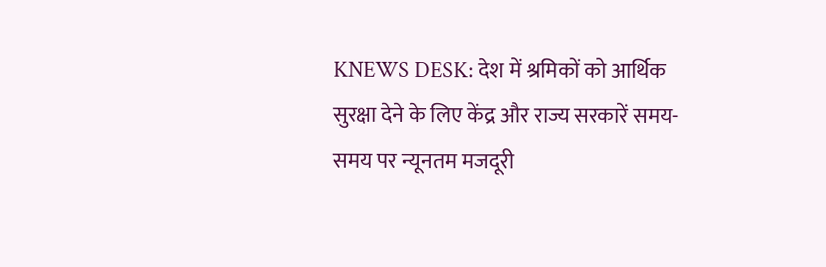KNEWS DESK: देश में श्रमिकों को आर्थिक सुरक्षा देने के लिए केंद्र और राज्य सरकारें समय-समय पर न्यूनतम मजदूरी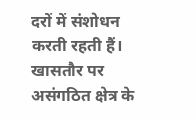दरों में संशोधन करती रहती हैं। खासतौर पर असंगठित क्षेत्र के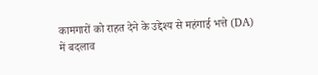कामगारों को राहत देने के उद्देश्य से महंगाई भत्ते (DA) में बदलाव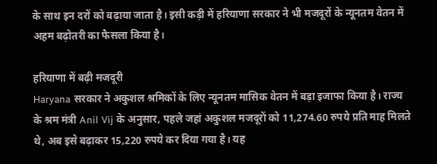के साथ इन दरों को बढ़ाया जाता है। इसी कड़ी में हरियाणा सरकार ने भी मजदूरों के न्यूनतम वेतन में अहम बढ़ोतरी का फैसला किया है।

हरियाणा में बढ़ी मजदूरी
Haryana सरकार ने अकुशल श्रमिकों के लिए न्यूनतम मासिक वेतन में बड़ा इजाफा किया है। राज्य के श्रम मंत्री Anil Vij के अनुसार, पहले जहां अकुशल मजदूरों को 11,274.60 रुपये प्रति माह मिलते थे, अब इसे बढ़ाकर 15,220 रुपये कर दिया गया है। यह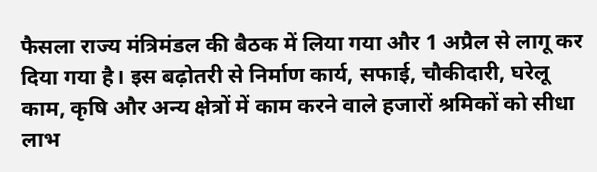फैसला राज्य मंत्रिमंडल की बैठक में लिया गया और 1 अप्रैल से लागू कर दिया गया है। इस बढ़ोतरी से निर्माण कार्य, सफाई, चौकीदारी, घरेलू काम, कृषि और अन्य क्षेत्रों में काम करने वाले हजारों श्रमिकों को सीधा लाभ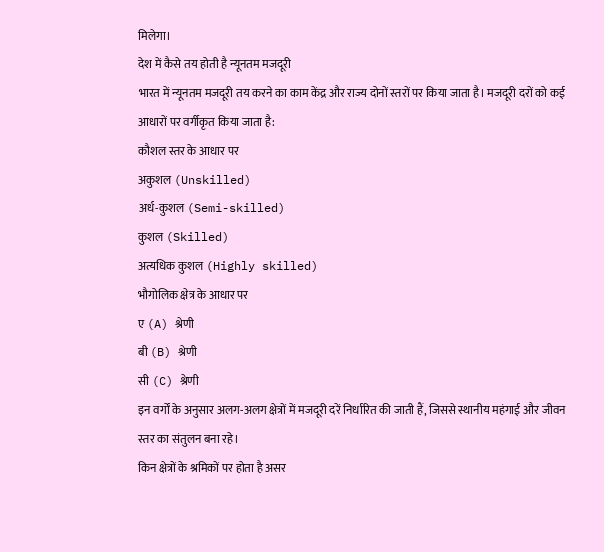मिलेगा।
देश में कैसे तय होती है न्यूनतम मजदूरी
भारत में न्यूनतम मजदूरी तय करने का काम केंद्र और राज्य दोनों स्तरों पर किया जाता है। मजदूरी दरों को कई आधारों पर वर्गीकृत किया जाता है:
कौशल स्तर के आधार पर
अकुशल (Unskilled)
अर्ध-कुशल (Semi-skilled)
कुशल (Skilled)
अत्यधिक कुशल (Highly skilled)
भौगोलिक क्षेत्र के आधार पर
ए (A) श्रेणी
बी (B) श्रेणी
सी (C) श्रेणी
इन वर्गों के अनुसार अलग-अलग क्षेत्रों में मजदूरी दरें निर्धारित की जाती हैं, जिससे स्थानीय महंगाई और जीवन स्तर का संतुलन बना रहे।
किन क्षेत्रों के श्रमिकों पर होता है असर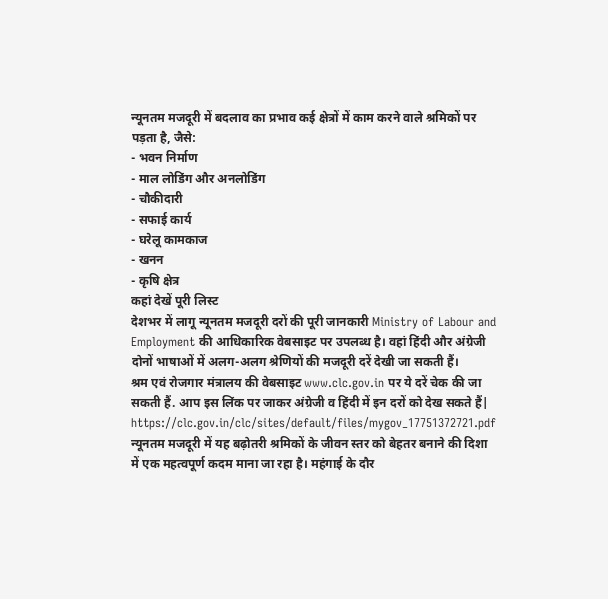न्यूनतम मजदूरी में बदलाव का प्रभाव कई क्षेत्रों में काम करने वाले श्रमिकों पर पड़ता है, जैसे:
- भवन निर्माण
- माल लोडिंग और अनलोडिंग
- चौकीदारी
- सफाई कार्य
- घरेलू कामकाज
- खनन
- कृषि क्षेत्र
कहां देखें पूरी लिस्ट
देशभर में लागू न्यूनतम मजदूरी दरों की पूरी जानकारी Ministry of Labour and Employment की आधिकारिक वेबसाइट पर उपलब्ध है। वहां हिंदी और अंग्रेजी दोनों भाषाओं में अलग-अलग श्रेणियों की मजदूरी दरें देखी जा सकती हैं।
श्रम एवं रोजगार मंत्रालय की वेबसाइट www.clc.gov.in पर ये दरें चेक की जा सकती हैं. आप इस लिंक पर जाकर अंग्रेजी व हिंदी में इन दरों को देख सकते हैं|
https://clc.gov.in/clc/sites/default/files/mygov_17751372721.pdf न्यूनतम मजदूरी में यह बढ़ोतरी श्रमिकों के जीवन स्तर को बेहतर बनाने की दिशा में एक महत्वपूर्ण कदम माना जा रहा है। महंगाई के दौर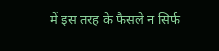में इस तरह के फैसले न सिर्फ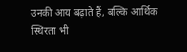उनकी आय बढ़ाते हैं, बल्कि आर्थिक स्थिरता भी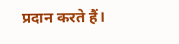प्रदान करते हैं।